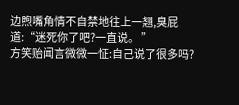边煦嘴角情不自禁地往上一翘,臭屁道:“迷死你了吧?一直说。 ”
方笑贻闻言微微一怔:自己说了很多吗?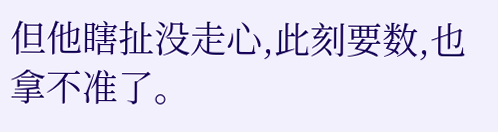但他瞎扯没走心,此刻要数,也拿不准了。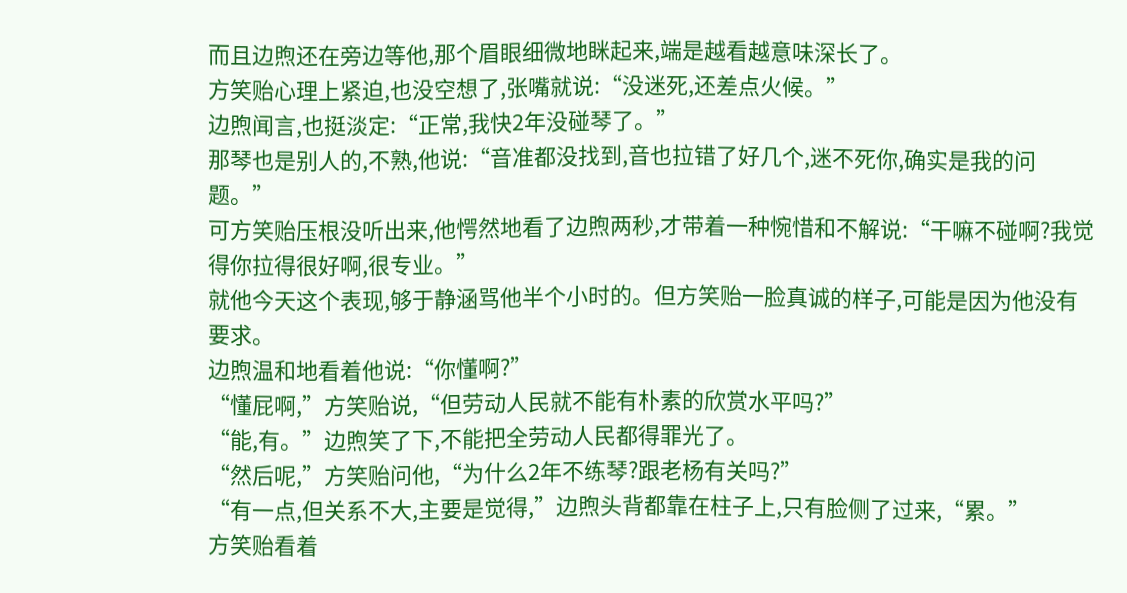而且边煦还在旁边等他,那个眉眼细微地眯起来,端是越看越意味深长了。
方笑贻心理上紧迫,也没空想了,张嘴就说:“没迷死,还差点火候。”
边煦闻言,也挺淡定:“正常,我快2年没碰琴了。”
那琴也是别人的,不熟,他说:“音准都没找到,音也拉错了好几个,迷不死你,确实是我的问题。”
可方笑贻压根没听出来,他愕然地看了边煦两秒,才带着一种惋惜和不解说:“干嘛不碰啊?我觉得你拉得很好啊,很专业。”
就他今天这个表现,够于静涵骂他半个小时的。但方笑贻一脸真诚的样子,可能是因为他没有要求。
边煦温和地看着他说:“你懂啊?”
“懂屁啊,”方笑贻说,“但劳动人民就不能有朴素的欣赏水平吗?”
“能,有。”边煦笑了下,不能把全劳动人民都得罪光了。
“然后呢,”方笑贻问他,“为什么2年不练琴?跟老杨有关吗?”
“有一点,但关系不大,主要是觉得,”边煦头背都靠在柱子上,只有脸侧了过来,“累。”
方笑贻看着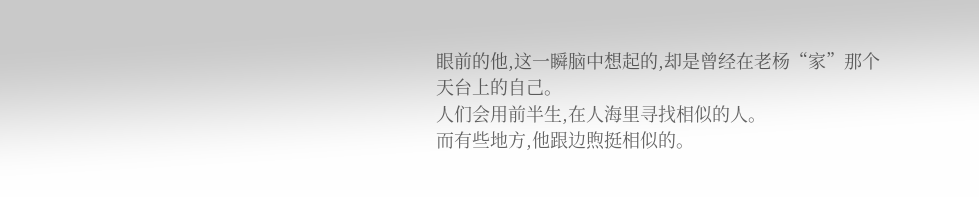眼前的他,这一瞬脑中想起的,却是曾经在老杨“家”那个天台上的自己。
人们会用前半生,在人海里寻找相似的人。
而有些地方,他跟边煦挺相似的。